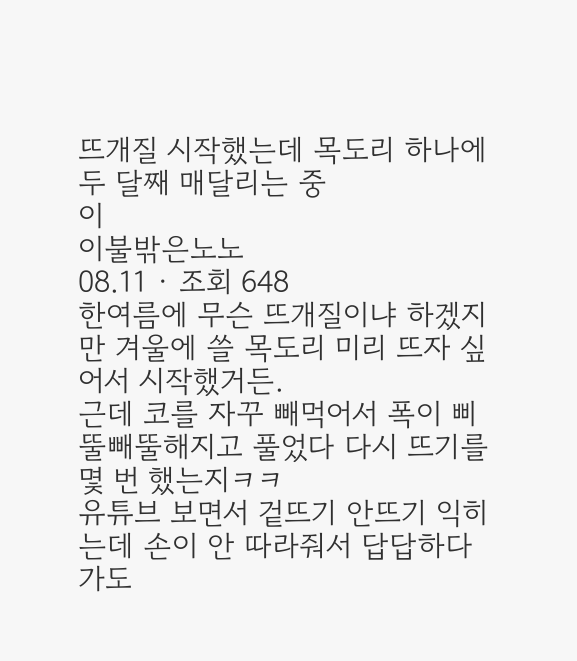뜨개질 시작했는데 목도리 하나에 두 달째 매달리는 중
이
이불밖은노노
08.11 · 조회 648
한여름에 무슨 뜨개질이냐 하겠지만 겨울에 쓸 목도리 미리 뜨자 싶어서 시작했거든.
근데 코를 자꾸 빼먹어서 폭이 삐뚤빼뚤해지고 풀었다 다시 뜨기를 몇 번 했는지ㅋㅋ
유튜브 보면서 겉뜨기 안뜨기 익히는데 손이 안 따라줘서 답답하다가도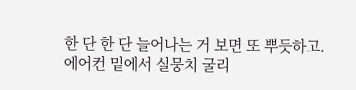한 단 한 단 늘어나는 거 보면 또 뿌듯하고.
에어컨 밑에서 실뭉치 굴리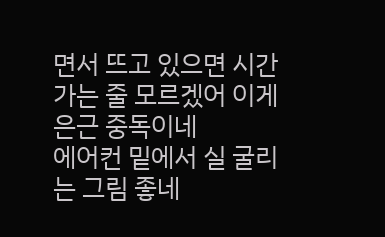면서 뜨고 있으면 시간 가는 줄 모르겠어 이게 은근 중독이네
에어컨 밑에서 실 굴리는 그림 좋네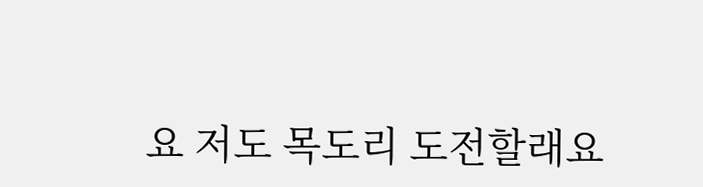요 저도 목도리 도전할래요